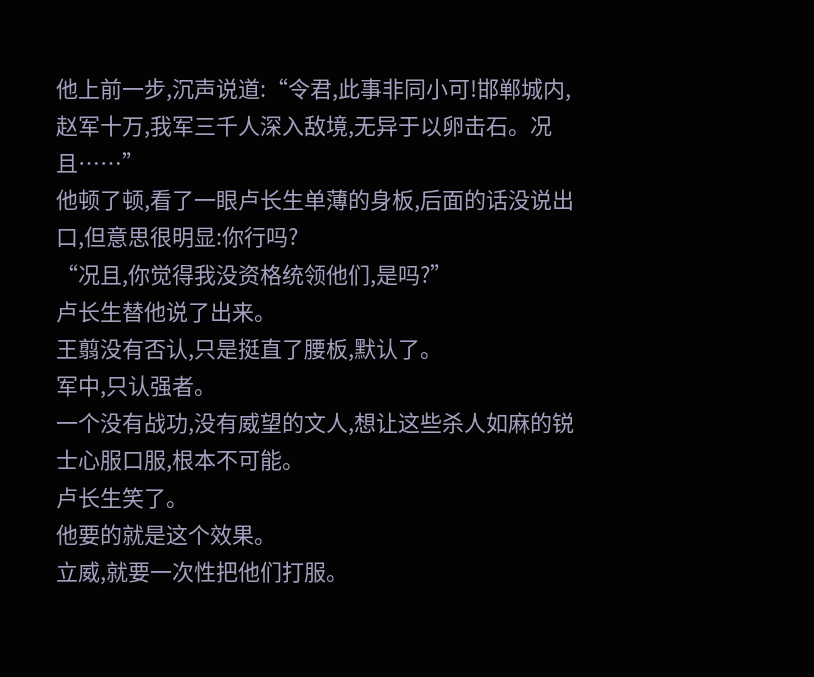他上前一步,沉声说道:“令君,此事非同小可!邯郸城内,赵军十万,我军三千人深入敌境,无异于以卵击石。况且……”
他顿了顿,看了一眼卢长生单薄的身板,后面的话没说出口,但意思很明显:你行吗?
“况且,你觉得我没资格统领他们,是吗?”
卢长生替他说了出来。
王翦没有否认,只是挺直了腰板,默认了。
军中,只认强者。
一个没有战功,没有威望的文人,想让这些杀人如麻的锐士心服口服,根本不可能。
卢长生笑了。
他要的就是这个效果。
立威,就要一次性把他们打服。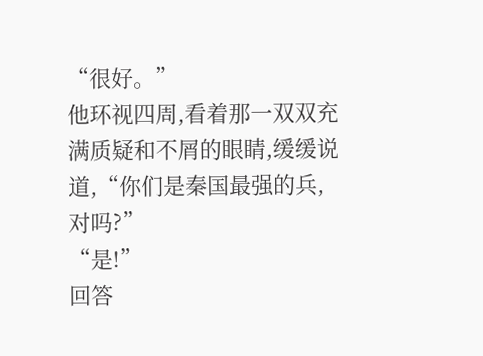“很好。”
他环视四周,看着那一双双充满质疑和不屑的眼睛,缓缓说道,“你们是秦国最强的兵,对吗?”
“是!”
回答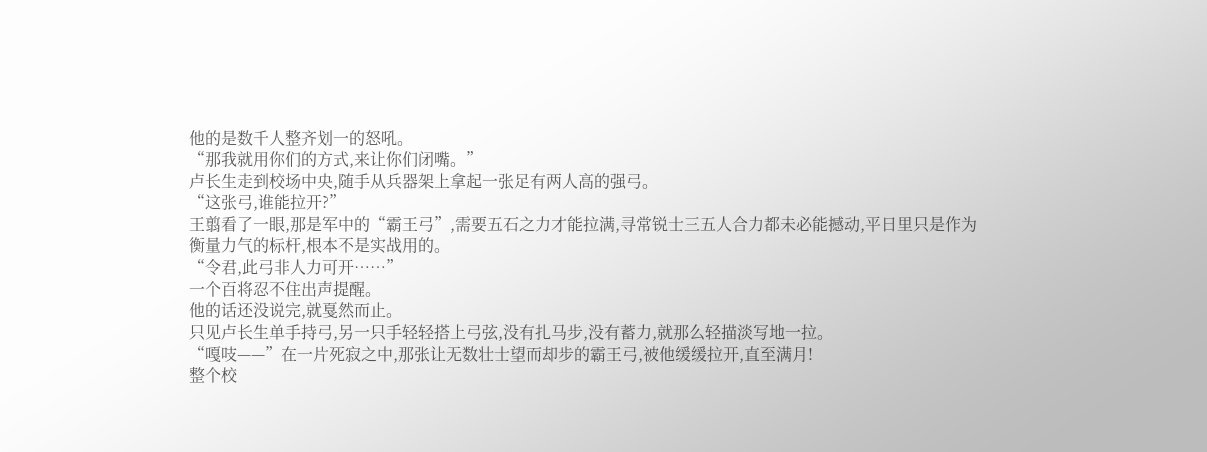他的是数千人整齐划一的怒吼。
“那我就用你们的方式,来让你们闭嘴。”
卢长生走到校场中央,随手从兵器架上拿起一张足有两人高的强弓。
“这张弓,谁能拉开?”
王翦看了一眼,那是军中的“霸王弓”,需要五石之力才能拉满,寻常锐士三五人合力都未必能撼动,平日里只是作为衡量力气的标杆,根本不是实战用的。
“令君,此弓非人力可开……”
一个百将忍不住出声提醒。
他的话还没说完,就戛然而止。
只见卢长生单手持弓,另一只手轻轻搭上弓弦,没有扎马步,没有蓄力,就那么轻描淡写地一拉。
“嘎吱——”在一片死寂之中,那张让无数壮士望而却步的霸王弓,被他缓缓拉开,直至满月!
整个校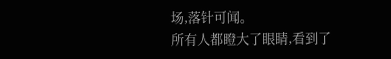场,落针可闻。
所有人都瞪大了眼睛,看到了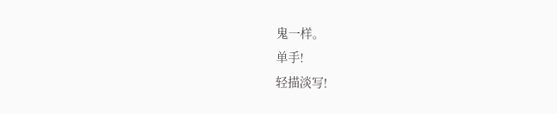鬼一样。
单手!
轻描淡写!